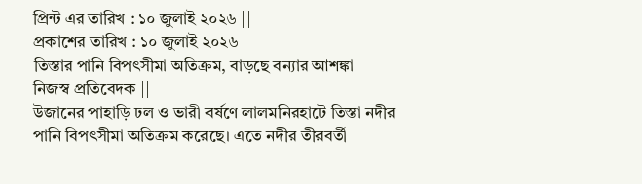প্রিন্ট এর তারিখ : ১০ জুলাই ২০২৬ ||
প্রকাশের তারিখ : ১০ জুলাই ২০২৬
তিস্তার পানি বিপৎসীমা অতিক্রম, বাড়ছে বন্যার আশঙ্কা
নিজস্ব প্রতিবেদক ||
উজানের পাহাড়ি ঢল ও ভারী বর্ষণে লালমনিরহাটে তিস্তা নদীর পানি বিপৎসীমা অতিক্রম করেছে। এতে নদীর তীরবর্তী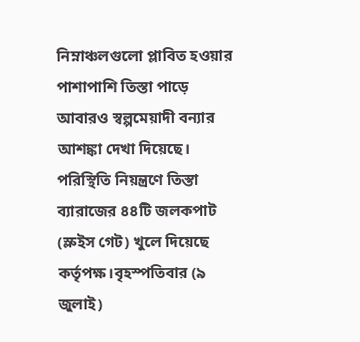নিম্নাঞ্চলগুলো প্লাবিত হওয়ার পাশাপাশি তিস্তা পাড়ে আবারও স্বল্পমেয়াদী বন্যার আশঙ্কা দেখা দিয়েছে। পরিস্থিতি নিয়ন্ত্রণে তিস্তা ব্যারাজের ৪৪টি জলকপাট (স্লুইস গেট) খুলে দিয়েছে কর্তৃপক্ষ।বৃহস্পতিবার (৯ জুলাই)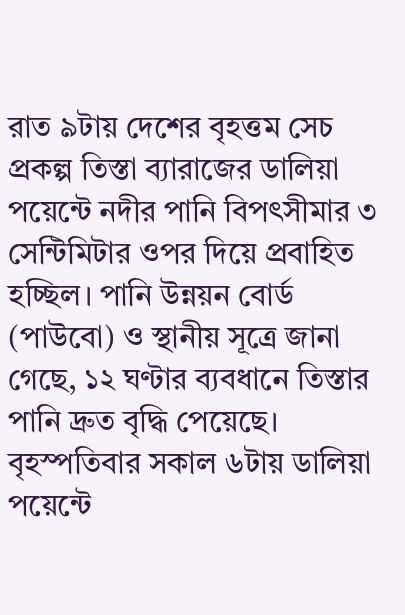রাত ৯টায় দেশের বৃহত্তম সেচ প্রকল্প তিস্তা ব্যারাজের ডালিয়া পয়েন্টে নদীর পানি বিপৎসীমার ৩ সেন্টিমিটার ওপর দিয়ে প্রবাহিত হচ্ছিল। পানি উন্নয়ন বোর্ড (পাউবো) ও স্থানীয় সূত্রে জানা গেছে, ১২ ঘণ্টার ব্যবধানে তিস্তার পানি দ্রুত বৃদ্ধি পেয়েছে। বৃহস্পতিবার সকাল ৬টায় ডালিয়া পয়েন্টে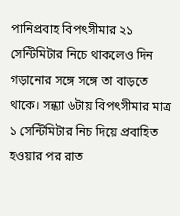পানিপ্রবাহ বিপৎসীমার ২১ সেন্টিমিটার নিচে থাকলেও দিন গড়ানোর সঙ্গে সঙ্গে তা বাড়তে থাকে। সন্ধ্যা ৬টায় বিপৎসীমার মাত্র ১ সেন্টিমিটার নিচ দিয়ে প্রবাহিত হওয়ার পর রাত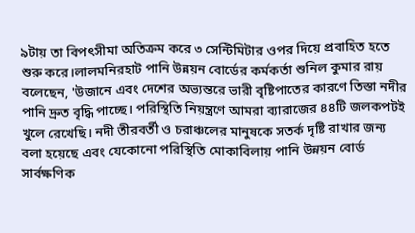৯টায় তা বিপৎসীমা অতিক্রম করে ৩ সেন্টিমিটার ওপর দিয়ে প্রবাহিত হতে শুরু করে।লালমনিরহাট পানি উন্নয়ন বোর্ডের কর্মকর্তা শুনিল কুমার রায় বলেছেন, 'উজানে এবং দেশের অভ্যন্তরে ভারী বৃষ্টিপাতের কারণে তিস্তা নদীর পানি দ্রুত বৃদ্ধি পাচ্ছে। পরিস্থিতি নিয়ন্ত্রণে আমরা ব্যারাজের ৪৪টি জলকপটই খুলে রেখেছি। নদী তীরবর্তী ও চরাঞ্চলের মানুষকে সতর্ক দৃষ্টি রাখার জন্য বলা হয়েছে এবং যেকোনো পরিস্থিতি মোকাবিলায় পানি উন্নয়ন বোর্ড সার্বক্ষণিক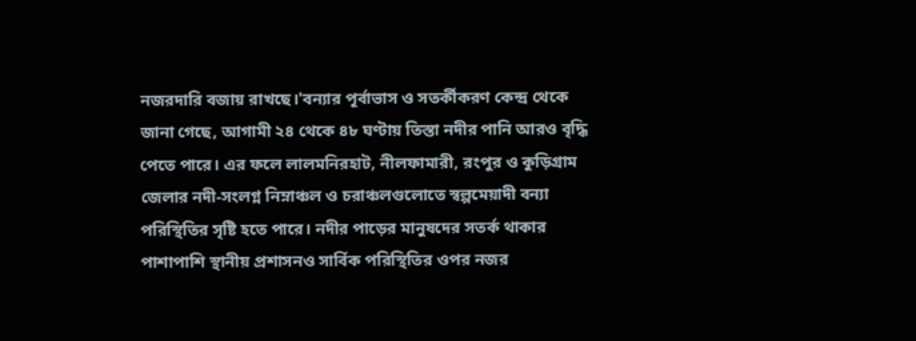নজরদারি বজায় রাখছে।'বন্যার পূর্বাভাস ও সতর্কীকরণ কেন্দ্র থেকে জানা গেছে, আগামী ২৪ থেকে ৪৮ ঘণ্টায় তিস্তা নদীর পানি আরও বৃদ্ধি পেতে পারে। এর ফলে লালমনিরহাট, নীলফামারী, রংপুর ও কুড়িগ্রাম জেলার নদী-সংলগ্ন নিম্নাঞ্চল ও চরাঞ্চলগুলোতে স্বল্পমেয়াদী বন্যা পরিস্থিতির সৃষ্টি হতে পারে। নদীর পাড়ের মানুষদের সতর্ক থাকার পাশাপাশি স্থানীয় প্রশাসনও সার্বিক পরিস্থিতির ওপর নজর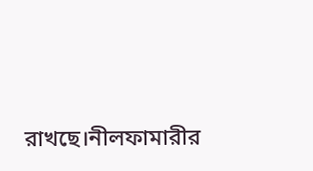রাখছে।নীলফামারীর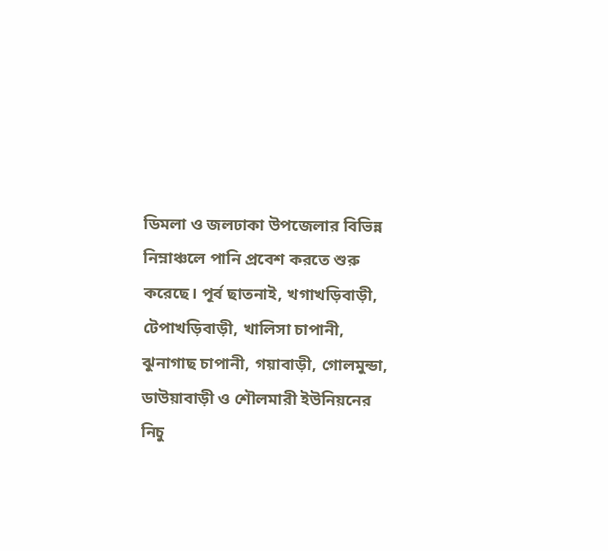ডিমলা ও জলঢাকা উপজেলার বিভিন্ন নিম্নাঞ্চলে পানি প্রবেশ করতে শুরু করেছে। পূর্ব ছাতনাই, খগাখড়িবাড়ী, টেপাখড়িবাড়ী, খালিসা চাপানী, ঝুনাগাছ চাপানী, গয়াবাড়ী, গোলমুন্ডা, ডাউয়াবাড়ী ও শৌলমারী ইউনিয়নের নিচু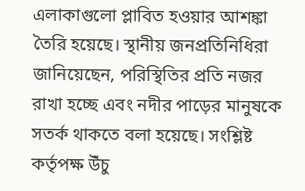এলাকাগুলো প্লাবিত হওয়ার আশঙ্কা তৈরি হয়েছে। স্থানীয় জনপ্রতিনিধিরা জানিয়েছেন, পরিস্থিতির প্রতি নজর রাখা হচ্ছে এবং নদীর পাড়ের মানুষকে সতর্ক থাকতে বলা হয়েছে। সংশ্লিষ্ট কর্তৃপক্ষ উঁচু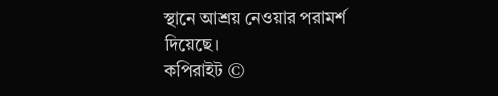স্থানে আশ্রয় নেওয়ার পরামর্শ দিয়েছে।
কপিরাইট ©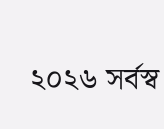২০২৬ সর্বস্ব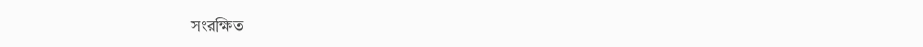সংরক্ষিত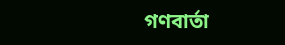গণবার্তা